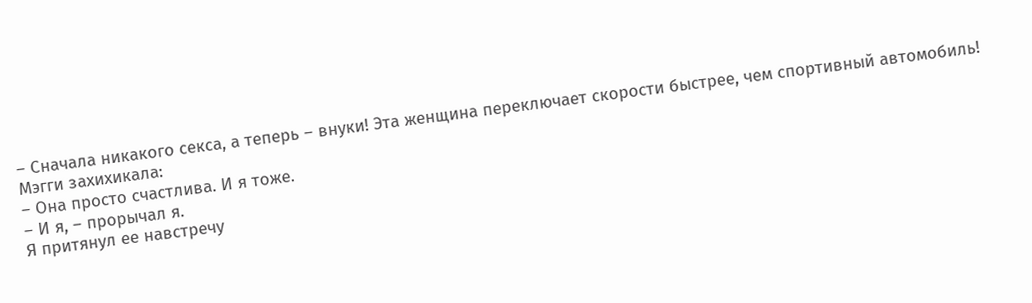– Сначала никакого секса, а теперь – внуки! Эта женщина переключает скорости быстрее, чем спортивный автомобиль!
Мэгги захихикала:
– Она просто счастлива. И я тоже.
– И я, – прорычал я.
Я притянул ее навстречу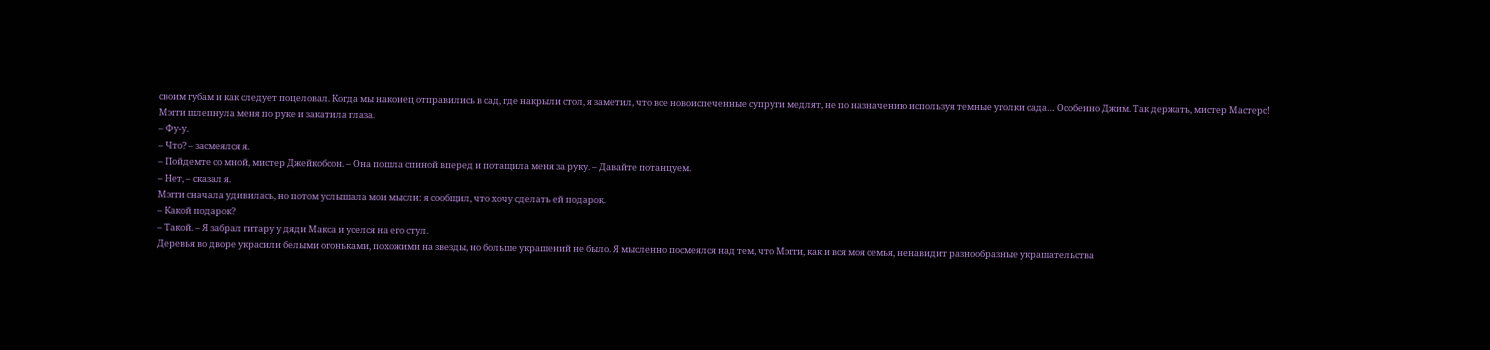своим губам и как следует поцеловал. Когда мы наконец отправились в сад, где накрыли стол, я заметил, что все новоиспеченные супруги медлят, не по назначению используя темные уголки сада… Особенно Джим. Так держать, мистер Мастерс!
Мэгги шлепнула меня по руке и закатила глаза.
– Фу-у.
– Что? – засмеялся я.
– Пойдемте со мной, мистер Джейкобсон. – Она пошла спиной вперед и потащила меня за руку. – Давайте потанцуем.
– Нет, – сказал я.
Мэгги сначала удивилась, но потом услышала мои мысли: я сообщил, что хочу сделать ей подарок.
– Какой подарок?
– Такой. – Я забрал гитару у дяди Макса и уселся на его стул.
Деревья во дворе украсили белыми огоньками, похожими на звезды, но больше украшений не было. Я мысленно посмеялся над тем, что Мэгги, как и вся моя семья, ненавидит разнообразные украшательства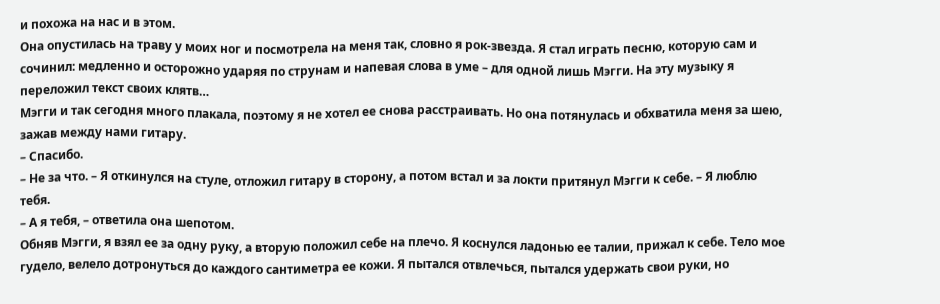и похожа на нас и в этом.
Она опустилась на траву у моих ног и посмотрела на меня так, словно я рок-звезда. Я стал играть песню, которую сам и сочинил: медленно и осторожно ударяя по струнам и напевая слова в уме – для одной лишь Мэгги. На эту музыку я переложил текст своих клятв…
Мэгги и так сегодня много плакала, поэтому я не хотел ее снова расстраивать. Но она потянулась и обхватила меня за шею, зажав между нами гитару.
– Спасибо.
– Не за что. – Я откинулся на стуле, отложил гитару в сторону, а потом встал и за локти притянул Мэгги к себе. – Я люблю тебя.
– А я тебя, – ответила она шепотом.
Обняв Мэгги, я взял ее за одну руку, а вторую положил себе на плечо. Я коснулся ладонью ее талии, прижал к себе. Тело мое гудело, велело дотронуться до каждого сантиметра ее кожи. Я пытался отвлечься, пытался удержать свои руки, но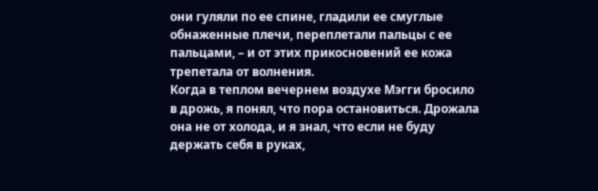они гуляли по ее спине, гладили ее смуглые обнаженные плечи, переплетали пальцы с ее пальцами, – и от этих прикосновений ее кожа трепетала от волнения.
Когда в теплом вечернем воздухе Мэгги бросило в дрожь, я понял, что пора остановиться. Дрожала она не от холода, и я знал, что если не буду держать себя в руках,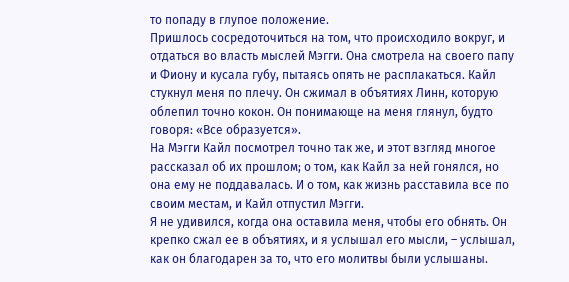то попаду в глупое положение.
Пришлось сосредоточиться на том, что происходило вокруг, и отдаться во власть мыслей Мэгги. Она смотрела на своего папу и Фиону и кусала губу, пытаясь опять не расплакаться. Кайл стукнул меня по плечу. Он сжимал в объятиях Линн, которую облепил точно кокон. Он понимающе на меня глянул, будто говоря: «Все образуется».
На Мэгги Кайл посмотрел точно так же, и этот взгляд многое рассказал об их прошлом; о том, как Кайл за ней гонялся, но она ему не поддавалась. И о том, как жизнь расставила все по своим местам, и Кайл отпустил Мэгги.
Я не удивился, когда она оставила меня, чтобы его обнять. Он крепко сжал ее в объятиях, и я услышал его мысли, – услышал, как он благодарен за то, что его молитвы были услышаны.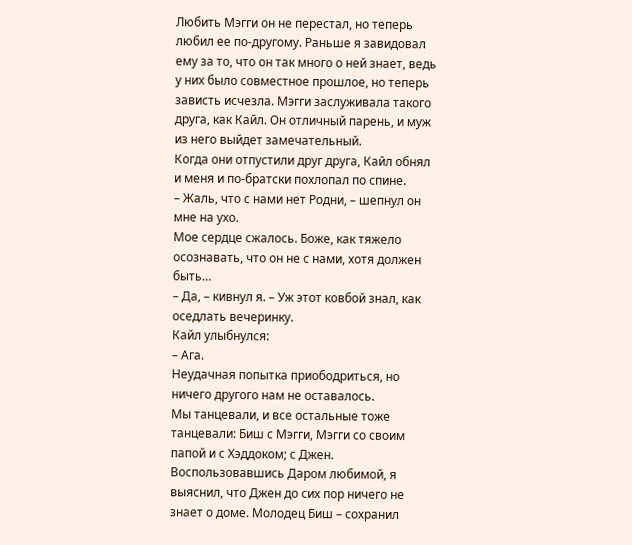Любить Мэгги он не перестал, но теперь любил ее по-другому. Раньше я завидовал ему за то, что он так много о ней знает, ведь у них было совместное прошлое, но теперь зависть исчезла. Мэгги заслуживала такого друга, как Кайл. Он отличный парень, и муж из него выйдет замечательный.
Когда они отпустили друг друга, Кайл обнял и меня и по-братски похлопал по спине.
– Жаль, что с нами нет Родни, – шепнул он мне на ухо.
Мое сердце сжалось. Боже, как тяжело осознавать, что он не с нами, хотя должен быть…
– Да, – кивнул я. – Уж этот ковбой знал, как оседлать вечеринку.
Кайл улыбнулся:
– Ага.
Неудачная попытка приободриться, но ничего другого нам не оставалось.
Мы танцевали, и все остальные тоже танцевали: Биш с Мэгги, Мэгги со своим папой и с Хэддоком; с Джен. Воспользовавшись Даром любимой, я выяснил, что Джен до сих пор ничего не знает о доме. Молодец Биш – сохранил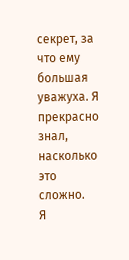секрет, за что ему большая уважуха. Я прекрасно знал, насколько это сложно.
Я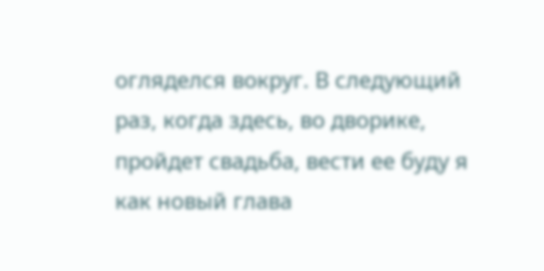огляделся вокруг. В следующий раз, когда здесь, во дворике, пройдет свадьба, вести ее буду я как новый глава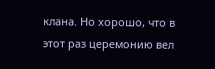клана. Но хорошо, что в этот раз церемонию вел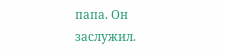папа. Он заслужил.